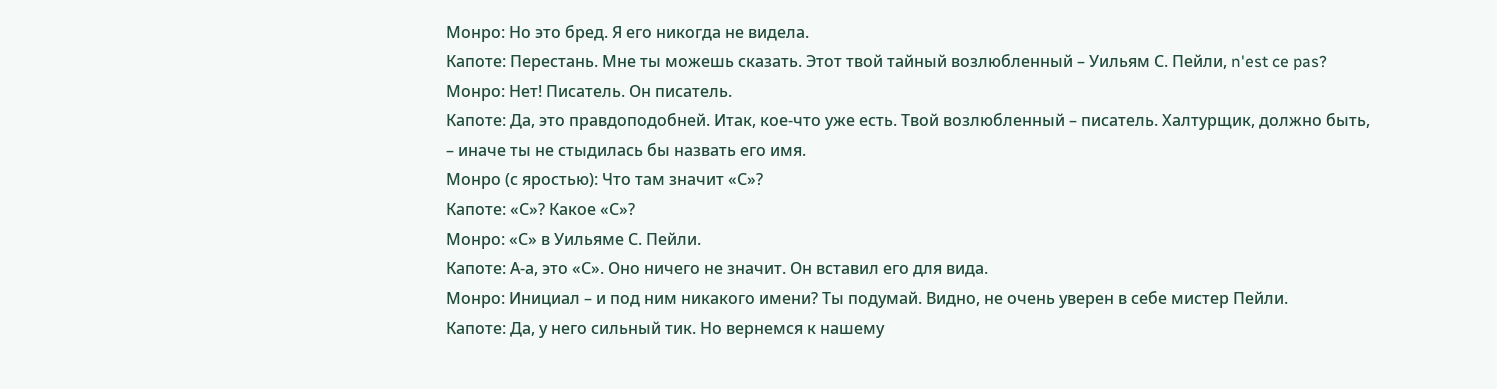Монро: Но это бред. Я его никогда не видела.
Капоте: Перестань. Мне ты можешь сказать. Этот твой тайный возлюбленный – Уильям С. Пейли, n'est ce pas?
Монро: Нет! Писатель. Он писатель.
Капоте: Да, это правдоподобней. Итак, кое-что уже есть. Твой возлюбленный – писатель. Халтурщик, должно быть, – иначе ты не стыдилась бы назвать его имя.
Монро (с яростью): Что там значит «С»?
Капоте: «С»? Какое «С»?
Монро: «С» в Уильяме С. Пейли.
Капоте: А-а, это «С». Оно ничего не значит. Он вставил его для вида.
Монро: Инициал – и под ним никакого имени? Ты подумай. Видно, не очень уверен в себе мистер Пейли.
Капоте: Да, у него сильный тик. Но вернемся к нашему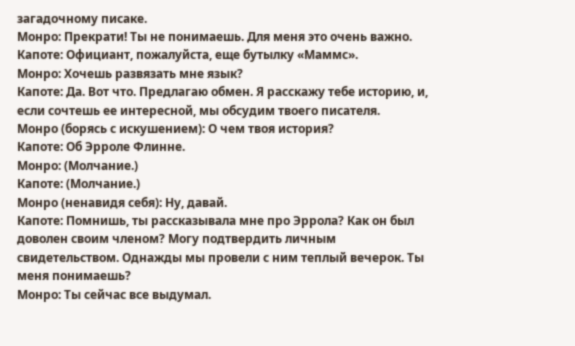загадочному писаке.
Монро: Прекрати! Ты не понимаешь. Для меня это очень важно.
Капоте: Официант, пожалуйста, еще бутылку «Маммс».
Монро: Хочешь развязать мне язык?
Капоте: Да. Вот что. Предлагаю обмен. Я расскажу тебе историю, и, если сочтешь ее интересной, мы обсудим твоего писателя.
Монро (борясь с искушением): О чем твоя история?
Капоте: Об Эрроле Флинне.
Монро: (Молчание.)
Капоте: (Молчание.)
Монро (ненавидя себя): Ну, давай.
Капоте: Помнишь, ты рассказывала мне про Эррола? Как он был доволен своим членом? Могу подтвердить личным свидетельством. Однажды мы провели с ним теплый вечерок. Ты меня понимаешь?
Монро: Ты сейчас все выдумал.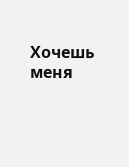Хочешь меня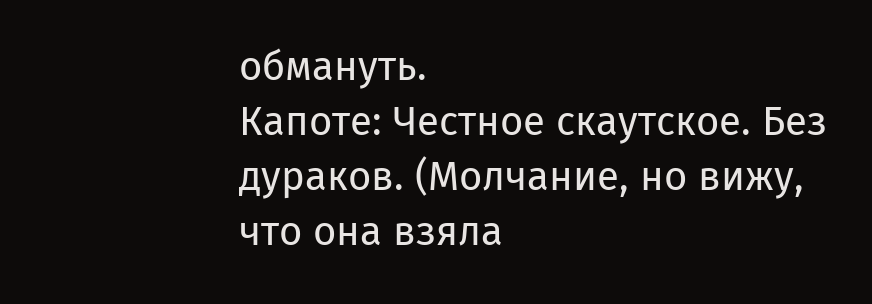обмануть.
Капоте: Честное скаутское. Без дураков. (Молчание, но вижу, что она взяла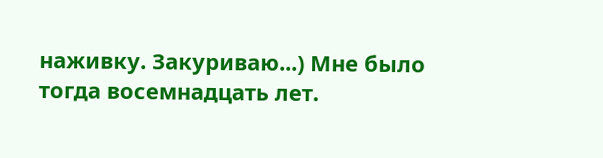наживку. Закуриваю...) Мне было тогда восемнадцать лет.